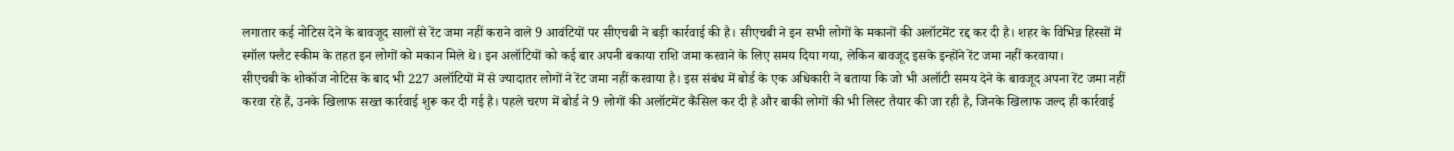लगातार कई नोटिस देने के बावजूद सालों से रेंट जमा नहीं कराने वाले 9 आवंटियों पर सीएचबी ने बड़ी कार्रवाई की है। सीएचबी ने इन सभी लोगों के मकानों की अलॉटमेंट रद्द कर दी है। शहर के विभिन्न हिस्सों में स्मॉल फ्लैट स्कीम के तहत इन लोगों को मकान मिले थे। इन अलॉटियों को कई बार अपनी बकाया राशि जमा करवाने के लिए समय दिया गया, लेकिन बावजूद इसके इन्होंने रेंट जमा नहीं करवाया।
सीएचबी के शोकॉज नोटिस के बाद भी 227 अलॉटियों में से ज्यादातर लोगों ने रेंट जमा नहीं करवाया है। इस संबंध में बोर्ड के एक अधिकारी ने बताया कि जो भी अलॉटी समय देने के बावजूद अपना रेंट जमा नहीं करवा रहे हैं, उनके खिलाफ सख्त कार्रवाई शुरू कर दी गई है। पहले चरण में बोर्ड ने 9 लोगों की अलॉटमेंट कैंसिल कर दी है और बाकी लोगों की भी लिस्ट तैयार की जा रही है, जिनके खिलाफ जल्द ही कार्रवाई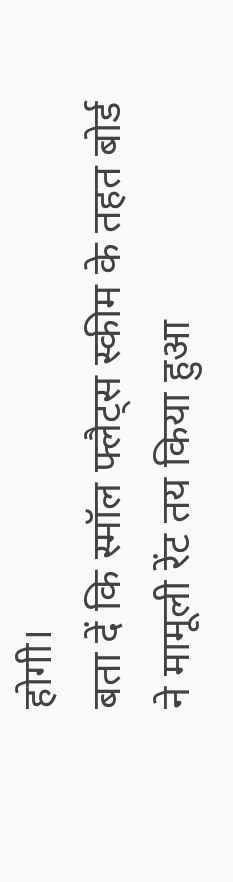होगी।
बता दें कि स्मॉल फ्लैट्स स्कीम के तहत बोर्ड ने मामूली रेंट तय किया हुआ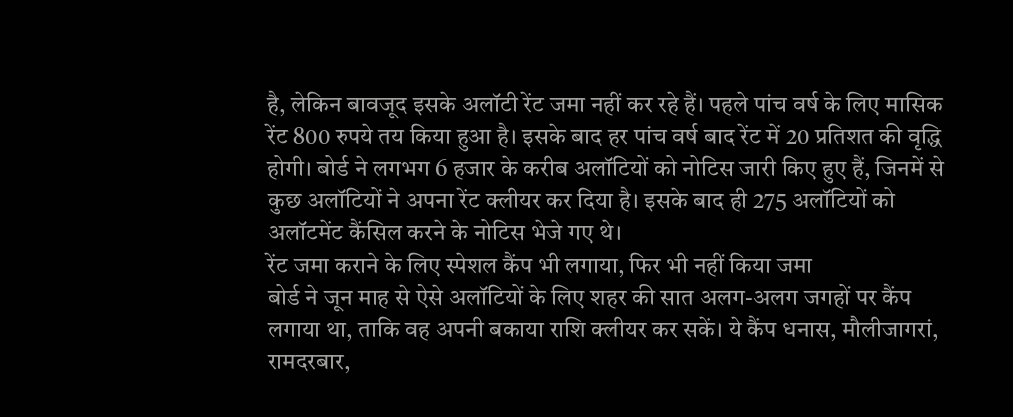है, लेकिन बावजूद इसके अलॉटी रेंट जमा नहीं कर रहे हैं। पहले पांच वर्ष के लिए मासिक रेंट 800 रुपये तय किया हुआ है। इसके बाद हर पांच वर्ष बाद रेंट में 20 प्रतिशत की वृद्धि होगी। बोर्ड ने लगभग 6 हजार के करीब अलॉटियों को नोटिस जारी किए हुए हैं, जिनमें से कुछ अलॉटियों ने अपना रेंट क्लीयर कर दिया है। इसके बाद ही 275 अलॉटियों को अलॉटमेंट कैंसिल करने के नोटिस भेजे गए थे।
रेंट जमा कराने के लिए स्पेशल कैंप भी लगाया, फिर भी नहीं किया जमा
बोर्ड ने जून माह से ऐसे अलॉटियों के लिए शहर की सात अलग-अलग जगहों पर कैंप लगाया था, ताकि वह अपनी बकाया राशि क्लीयर कर सकें। ये कैंप धनास, मौलीजागरां, रामदरबार,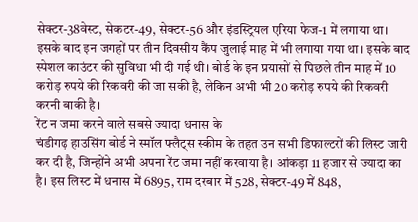सेक्टर-38वेस्ट, सेकटर-49, सेक्टर-56 और इंडस्ट्रियल एरिया फेज-1 में लगाया था। इसके बाद इन जगहों पर तीन दिवसीय कैंप जुलाई माह में भी लगाया गया था। इसके बाद स्पेशल काउंटर की सुविधा भी दी गई थी। बोर्ड के इन प्रयासों से पिछले तीन माह में 10 करोड़ रुपये की रिकवरी की जा सकी है, लेकिन अभी भी 20 करोड़ रुपये की रिकवरी करनी बाकी है।
रेंट न जमा करने वाले सबसे ज्यादा धनास के
चंडीगढ़ हाउसिंग बोर्ड ने स्मॉल फ्लैट्स स्कीम के तहत उन सभी डिफाल्टरों की लिस्ट जारी कर दी है, जिन्होंने अभी अपना रेंट जमा नहीं करवाया है। आंकड़ा 11 हजार से ज्यादा का है। इस लिस्ट में धनास में 6895, राम दरबार में 528, सेक्टर-49 में 848,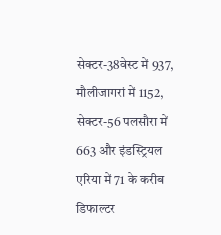सेक्टर-38वेस्ट में 937, मौलीजागरां में 1152, सेक्टर-56 पलसौरा में 663 और इंडस्ट्रियल एरिया में 71 के करीब डिफाल्टर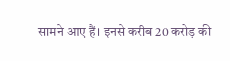सामने आए हैं। इनसे करीब 20 करोड़ की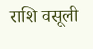राशि वसूली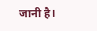जानी है।